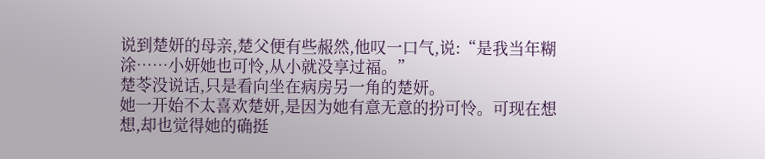说到楚妍的母亲,楚父便有些赧然,他叹一口气,说:“是我当年糊涂……小妍她也可怜,从小就没享过福。”
楚苓没说话,只是看向坐在病房另一角的楚妍。
她一开始不太喜欢楚妍,是因为她有意无意的扮可怜。可现在想想,却也觉得她的确挺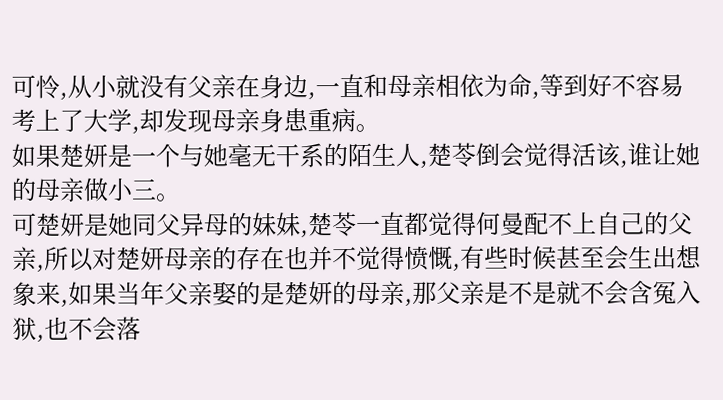可怜,从小就没有父亲在身边,一直和母亲相依为命,等到好不容易考上了大学,却发现母亲身患重病。
如果楚妍是一个与她毫无干系的陌生人,楚苓倒会觉得活该,谁让她的母亲做小三。
可楚妍是她同父异母的妹妹,楚苓一直都觉得何曼配不上自己的父亲,所以对楚妍母亲的存在也并不觉得愤慨,有些时候甚至会生出想象来,如果当年父亲娶的是楚妍的母亲,那父亲是不是就不会含冤入狱,也不会落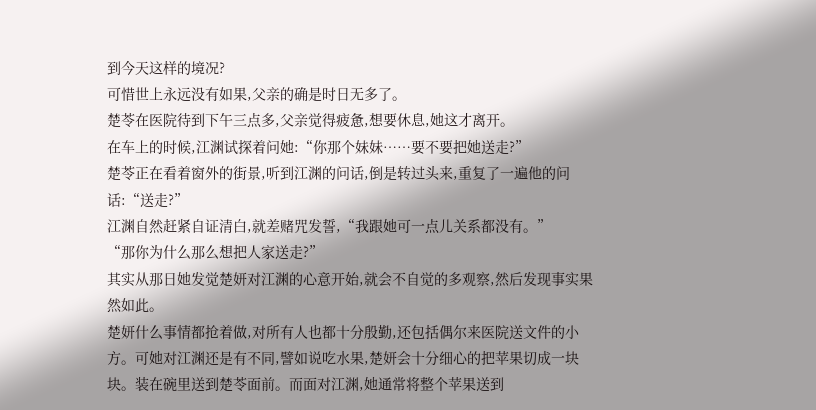到今天这样的境况?
可惜世上永远没有如果,父亲的确是时日无多了。
楚苓在医院待到下午三点多,父亲觉得疲惫,想要休息,她这才离开。
在车上的时候,江渊试探着问她:“你那个妹妹……要不要把她送走?”
楚苓正在看着窗外的街景,听到江渊的问话,倒是转过头来,重复了一遍他的问话:“送走?”
江渊自然赶紧自证清白,就差赌咒发誓,“我跟她可一点儿关系都没有。”
“那你为什么那么想把人家送走?”
其实从那日她发觉楚妍对江渊的心意开始,就会不自觉的多观察,然后发现事实果然如此。
楚妍什么事情都抢着做,对所有人也都十分殷勤,还包括偶尔来医院送文件的小方。可她对江渊还是有不同,譬如说吃水果,楚妍会十分细心的把苹果切成一块块。装在碗里送到楚苓面前。而面对江渊,她通常将整个苹果送到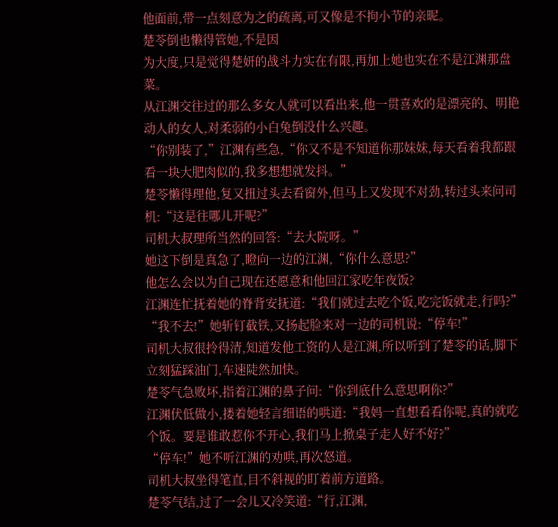他面前,带一点刻意为之的疏离,可又像是不拘小节的亲昵。
楚苓倒也懒得管她,不是因
为大度,只是觉得楚妍的战斗力实在有限,再加上她也实在不是江渊那盘菜。
从江渊交往过的那么多女人就可以看出来,他一贯喜欢的是漂亮的、明艳动人的女人,对柔弱的小白兔倒没什么兴趣。
“你别装了,”江渊有些急,“你又不是不知道你那妹妹,每天看着我都跟看一块大肥肉似的,我多想想就发抖。”
楚苓懒得理他,复又扭过头去看窗外,但马上又发现不对劲,转过头来问司机:“这是往哪儿开呢?”
司机大叔理所当然的回答:“去大院呀。”
她这下倒是真急了,瞪向一边的江渊,“你什么意思?”
他怎么会以为自己现在还愿意和他回江家吃年夜饭?
江渊连忙抚着她的脊背安抚道:“我们就过去吃个饭,吃完饭就走,行吗?”
“我不去!”她斩钉截铁,又扬起脸来对一边的司机说:“停车!”
司机大叔很拎得清,知道发他工资的人是江渊,所以听到了楚苓的话,脚下立刻猛踩油门,车速陡然加快。
楚苓气急败坏,指着江渊的鼻子问:“你到底什么意思啊你?”
江渊伏低做小,搂着她轻言细语的哄道:“我妈一直想看看你呢,真的就吃个饭。要是谁敢惹你不开心,我们马上掀桌子走人好不好?”
“停车!”她不听江渊的劝哄,再次怒道。
司机大叔坐得笔直,目不斜视的盯着前方道路。
楚苓气结,过了一会儿又冷笑道:“行,江渊,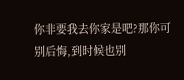你非要我去你家是吧?那你可别后悔,到时候也别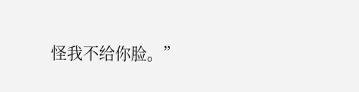怪我不给你脸。”